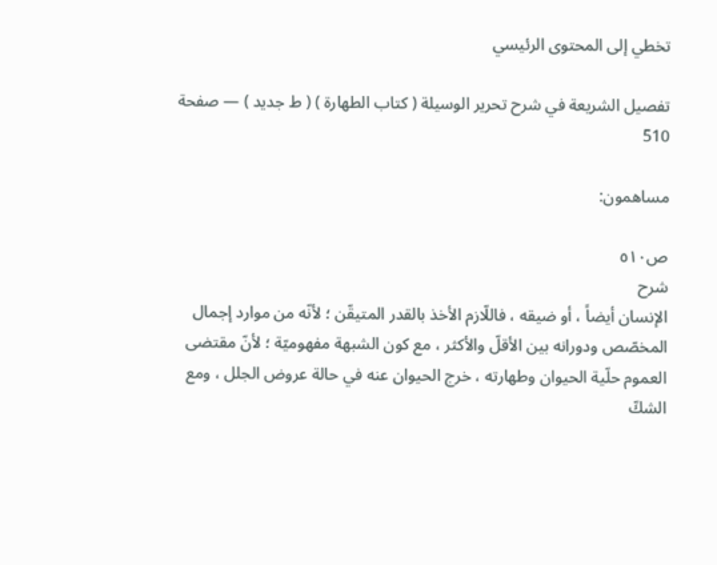تخطي إلى المحتوى الرئيسي

تفصيل الشريعة في شرح تحرير الوسيلة ( كتاب الطهارة ) ( ط جديد ) — صفحة 510

مساهمون:

ص٥١٠
شرح
الإنسان أيضاً ، أو ضيقه ، فاللّازم الأخذ بالقدر المتيقّن ؛ لأنّه من موارد إجمال المخصّص ودورانه بين الأقلّ والأكثر ، مع كون الشبهة مفهوميّة ؛ لأنّ مقتضى العموم حلّية الحيوان وطهارته ، خرج الحيوان عنه في حالة عروض الجلل ، ومع الشكّ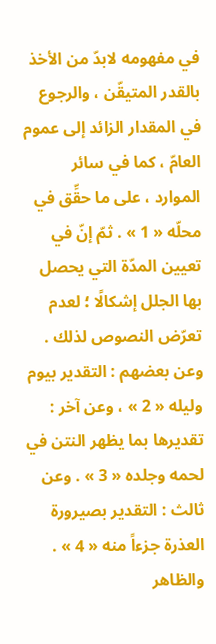في مفهومه لابدّ من الأخذ بالقدر المتيقّن ، والرجوع في المقدار الزائد إلى عموم العامّ ، كما في سائر الموارد ، على ما حقِّق في محلّه « 1 » . ثمّ إنّ في تعيين المدّة التي يحصل بها الجلل إشكالًا ؛ لعدم تعرّض النصوص لذلك . وعن بعضهم : التقدير بيوم وليله « 2 » ، وعن آخر : تقديرها بما يظهر النتن في لحمه وجلده « 3 » . وعن ثالث : التقدير بصيرورة العذرة جزءاً منه « 4 » . والظاهر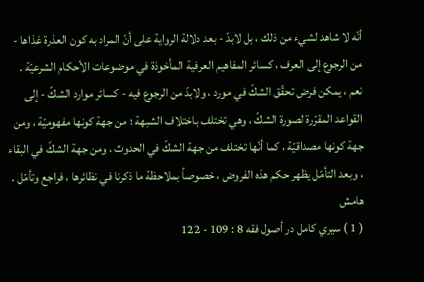أنّه لا شاهد لشيء من ذلك ، بل لابدّ - بعد دلالة الرواية على أنّ المراد به كون العذرة غذاها - من الرجوع إلى العرف ، كسائر المفاهيم العرفية المأخوذة في موضوعات الأحكام الشرعيّة . نعم ، يمكن فرض تحقّق الشكّ في مورد ، ولابدّ من الرجوع فيه - كسائر موارد الشكّ - إلى القواعد المقرّرة لصورة الشكّ ، وهي تختلف باختلاف الشبهة ؛ من جهة كونها مفهوميّة ، ومن جهة كونها مصداقيّة ، كما أنّها تختلف من جهة الشكّ في الحدوث ، ومن جهة الشكّ في البقاء ، وبعد التأمّل يظهر حكم هذه الفروض ، خصوصاً بملاحظة ما ذكرنا في نظائرها ، فراجع وتأمّل .
هامش
( 1 ) سيري كامل در أصول فقه 8 : 109 - 122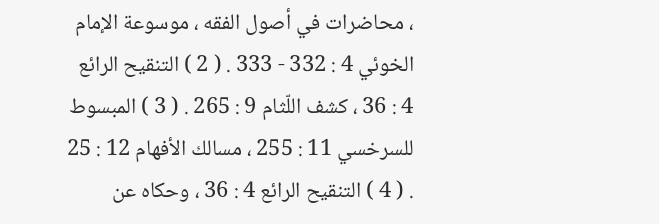، محاضرات في أصول الفقه ، موسوعة الإمام الخوئي 4 : 332 - 333 . ( 2 ) التنقيح الرائع 4 : 36 ، كشف اللّثام 9 : 265 . ( 3 ) المبسوط للسرخسي 11 : 255 ، مسالك الأفهام 12 : 25 . ( 4 ) التنقيح الرائع 4 : 36 ، وحكاه عن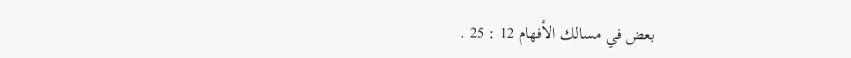بعض في مسالك الأفهام 12 : 25 .